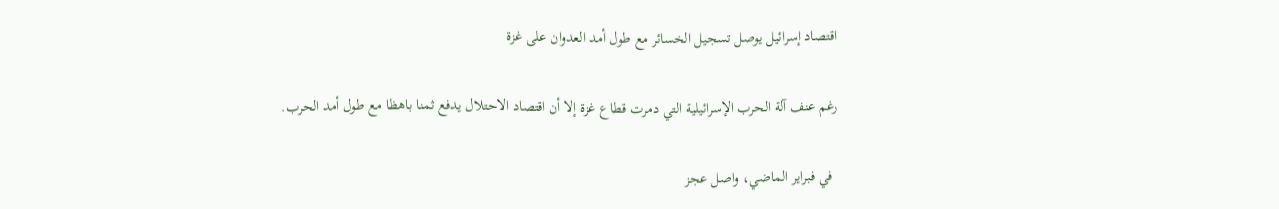اقتصاد إسرائيل يوصل تسجيل الخسائر مع طول أمد العدوان على غزة

رغم عنف آلة الحرب الإسرائيلية التي دمرت قطاع غزة إلا أن اقتصاد الاحتلال يدفع ثمنا باهظا مع طول أمد الحرب.

 في فبراير الماضي، واصل عجز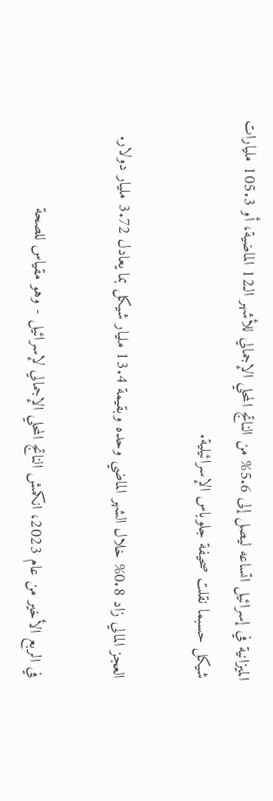الميزانية في إسرائيل اتساعه ليصل إلى 5.6% من الناتج المحلي الإجمالي للأشهر الـ12 الماضية، أو 105.3 مليارات شيكل حسبما نقلت صحيفة جلوباس الإسرائيلية.

العجز المالي زاد 0.8% خلال الشهر الماضي وحده وبقيمة 13.4 مليار شيكل بما يعادل 3.72 مليار دولار.

في الربع الأخير من عام 2023، انكمش الناتج المحلي الإجمالي لإسرائيل - وهو مقياس للصحة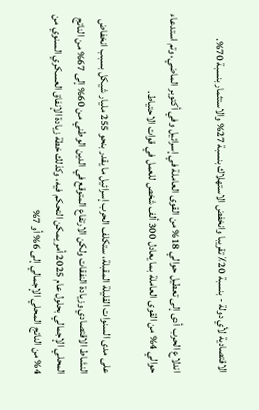الاقتصادية لأي دولة - بنسبة 20٪ تقريبا وانخفض الاستهلاك بنسبة 27% والاستثمار بنسبة 70%.

اندلاع الحرب أدى إلى تعطيل حوالي 18% من القوى العاملة في إسرائيل وفي أكتوبر الماضي، وتم استدعاء حوالي 4% من القوى العاملة بما يعادل 300 ألف شخص للعمل في قوات الاحتياط.

على مدى السنوات القليلة المقبلة، ستكلف الحرب إسرائيل ما يقدر بنحو 255 مليار شيكل بسبب انخفاض النشاط الاقتصادي وزيادة النفقات ولكن الارتفاع المتوقع في الدين الوطني من 60% إلى 67% من الناتج المحلي الإجمالي بحلول عام 2025 أمر يمكن التحكم فيه، وكذلك خطة زيادة الإنفاق العسكري السنوي من 4% من الناتج المحلي الإجمالي إلى 6% أو 7%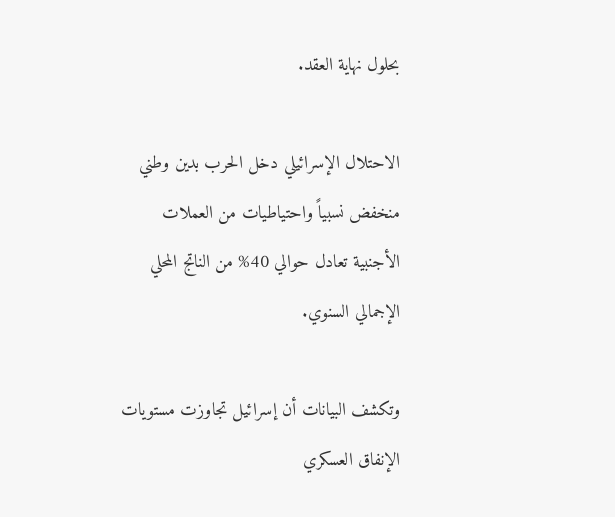بحلول نهاية العقد.

الاحتلال الإسرائيلي دخل الحرب بدين وطني منخفض نسبياً واحتياطيات من العملات الأجنبية تعادل حوالي 40% من الناتج المحلي الإجمالي السنوي.

وتكشف البيانات أن إسرائيل تجاوزت مستويات الإنفاق العسكري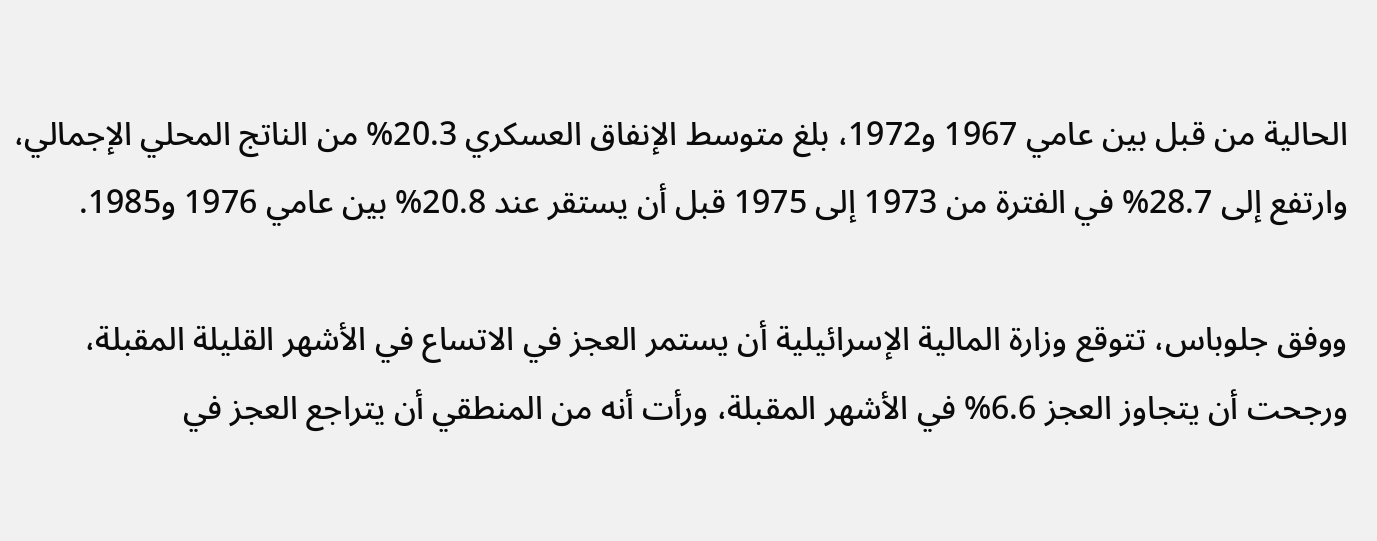الحالية من قبل بين عامي 1967 و1972، بلغ متوسط الإنفاق العسكري 20.3% من الناتج المحلي الإجمالي، وارتفع إلى 28.7% في الفترة من 1973 إلى 1975 قبل أن يستقر عند 20.8% بين عامي 1976 و1985.

ووفق جلوباس، تتوقع وزارة المالية الإسرائيلية أن يستمر العجز في الاتساع في الأشهر القليلة المقبلة، ورجحت أن يتجاوز العجز 6.6% في الأشهر المقبلة، ورأت أنه من المنطقي أن يتراجع العجز في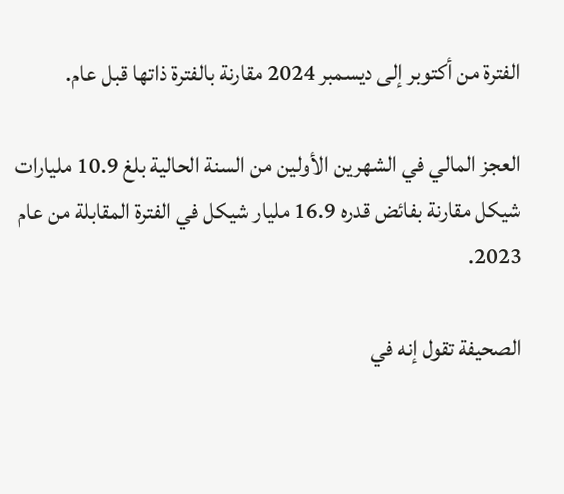الفترة من أكتوبر إلى ديسمبر 2024 مقارنة بالفترة ذاتها قبل عام.

العجز المالي في الشهرين الأولين من السنة الحالية بلغ 10.9 مليارات شيكل مقارنة بفائض قدره 16.9 مليار شيكل في الفترة المقابلة من عام 2023.

الصحيفة تقول إنه في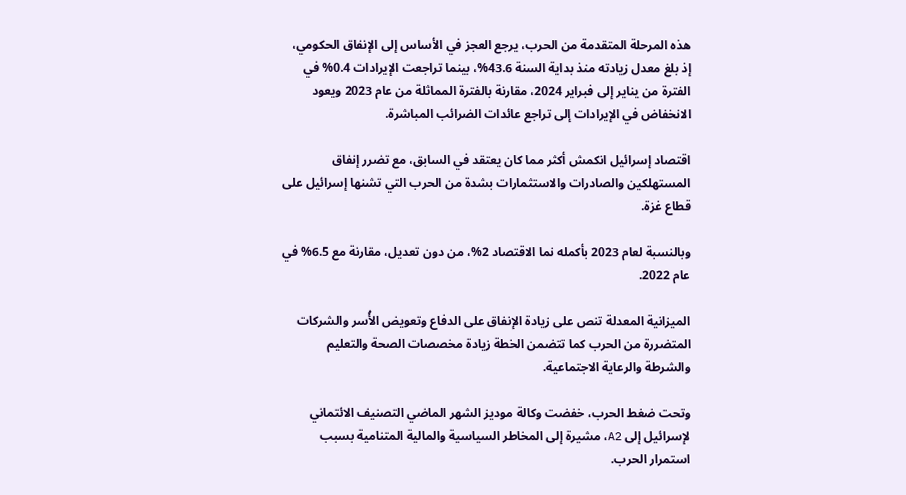هذه المرحلة المتقدمة من الحرب، يرجع العجز في الأساس إلى الإنفاق الحكومي، إذ بلغ معدل زيادته منذ بداية السنة 43.6%، بينما تراجعت الإيرادات 0.4% في الفترة من يناير إلى فبراير 2024، مقارنة بالفترة المماثلة من عام 2023 ويعود الانخفاض في الإيرادات إلى تراجع عائدات الضرائب المباشرة.

اقتصاد إسرائيل انكمش أكثر مما كان يعتقد في السابق، مع تضرر إنفاق المستهلكين والصادرات والاستثمارات بشدة من الحرب التي تشنها إسرائيل على قطاع غزة.

وبالنسبة لعام 2023 بأكمله نما الاقتصاد 2%، من دون تعديل، مقارنة مع 6.5% في عام 2022.

الميزانية المعدلة تنص على زيادة الإنفاق على الدفاع وتعويض الأُسر والشركات المتضررة من الحرب كما تتضمن الخطة زيادة مخصصات الصحة والتعليم والشرطة والرعاية الاجتماعية.

وتحت ضغط الحرب، خفضت وكالة موديز الشهر الماضي التصنيف الائتماني لإسرائيل إلى A2، مشيرة إلى المخاطر السياسية والمالية المتنامية بسبب استمرار الحرب.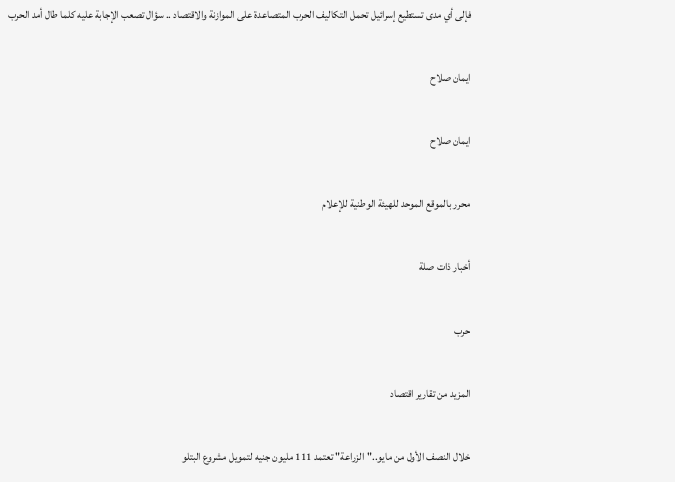فإلى أي مدى تستطيع إسرائيل تحمل التكاليف الحرب المتصاعدة على الموازنة والاقتصاد .. سؤال تصعب الإجابة عليه كلما طال أمد الحرب

ايمان صلاح

ايمان صلاح

محرر بالموقع الموحد للهيئة الوطنية للإعلام

أخبار ذات صلة

حرب

المزيد من تقارير اقتصاد

خلال النصف الأول من مايو.."الزراعة" تعتمد 111 مليون جنيه لتمويل مشروع البتلو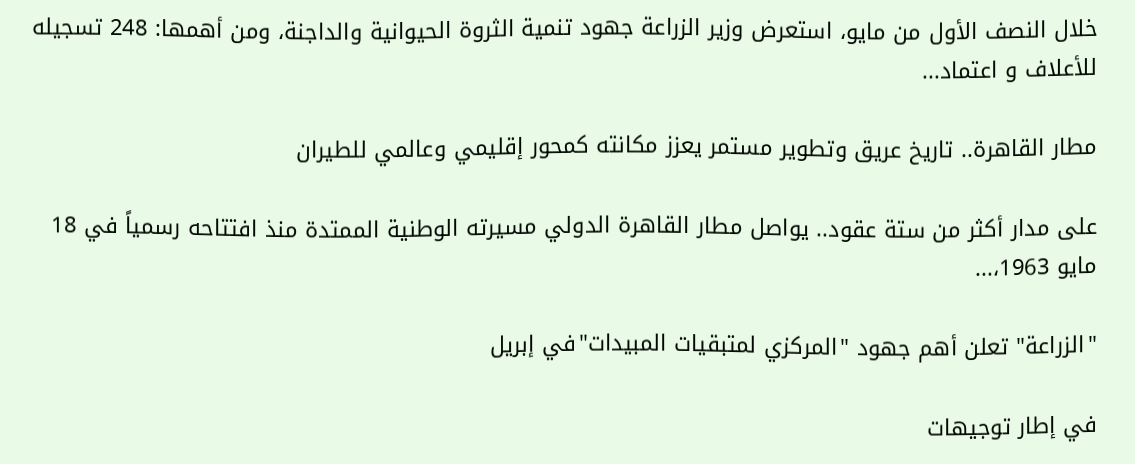خلال النصف الأول من مايو، استعرض وزير الزراعة جهود تنمية الثروة الحيوانية والداجنة، ومن أهمها: 248 تسجيله للأعلاف و اعتماد...

مطار القاهرة.. تاريخ عريق وتطوير مستمر يعزز مكانته كمحور إقليمي وعالمي للطيران

على مدار أكثر من ستة عقود.. يواصل مطار القاهرة الدولي مسيرته الوطنية الممتدة منذ افتتاحه رسمياً في 18 مايو 1963،...

"الزراعة" تعلن أهم جهود "المركزي لمتبقيات المبيدات"في إبريل

في إطار توجيهات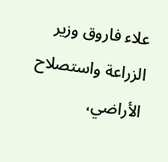علاء فاروق وزير الزراعة واستصلاح الأراضي،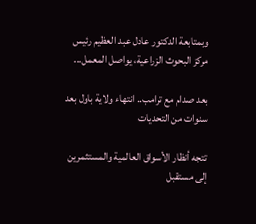وبمتابعة الدكتور عادل عبد العظيم رئيس مركز البحوث الزراعية، يواصل المعمل...

بعد صدام مع ترامب.. انتهاء ولاية باول بعد سنوات من التحديات

تتجه أنظار الأسواق العالمية والمستثمرين إلى مستقبل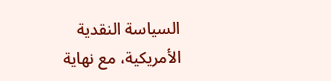السياسة النقدية الأمريكية، مع نهاية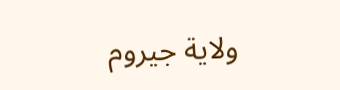ولاية جيروم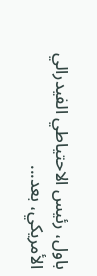باول، رئيس الاحتياطي الفيدرالي الأمريكي، بعد...